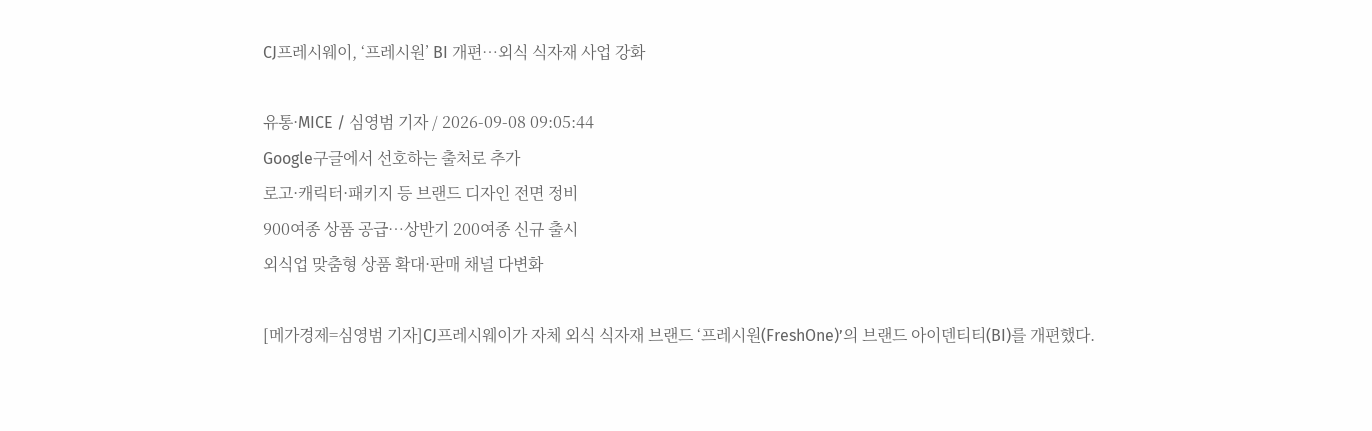CJ프레시웨이, ‘프레시원’ BI 개편…외식 식자재 사업 강화

유통·MICE / 심영범 기자 / 2026-09-08 09:05:44
Google구글에서 선호하는 출처로 추가
로고·캐릭터·패키지 등 브랜드 디자인 전면 정비
900여종 상품 공급…상반기 200여종 신규 출시
외식업 맞춤형 상품 확대·판매 채널 다변화

[메가경제=심영범 기자]CJ프레시웨이가 자체 외식 식자재 브랜드 ‘프레시원(FreshOne)’의 브랜드 아이덴티티(BI)를 개편했다.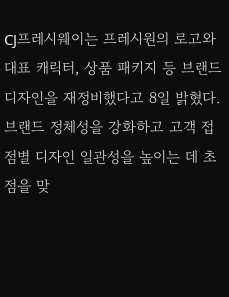CJ프레시웨이는 프레시원의 로고와 대표 캐릭터, 상품 패키지 등 브랜드 디자인을 재정비했다고 8일 밝혔다. 브랜드 정체성을 강화하고 고객 접점별 디자인 일관성을 높이는 데 초점을 맞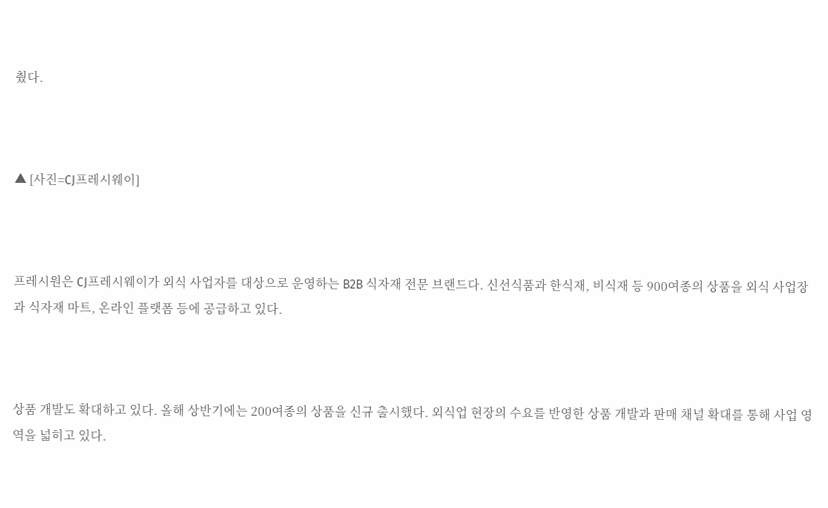췄다.



▲ [사진=CJ프레시웨이]



프레시원은 CJ프레시웨이가 외식 사업자를 대상으로 운영하는 B2B 식자재 전문 브랜드다. 신선식품과 한식재, 비식재 등 900여종의 상품을 외식 사업장과 식자재 마트, 온라인 플랫폼 등에 공급하고 있다.



상품 개발도 확대하고 있다. 올해 상반기에는 200여종의 상품을 신규 출시했다. 외식업 현장의 수요를 반영한 상품 개발과 판매 채널 확대를 통해 사업 영역을 넓히고 있다.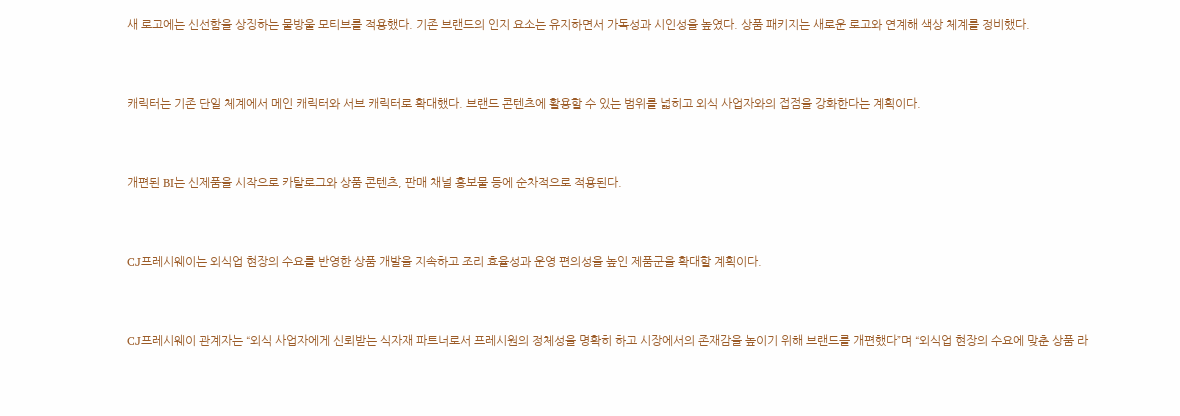새 로고에는 신선함을 상징하는 물방울 모티브를 적용했다. 기존 브랜드의 인지 요소는 유지하면서 가독성과 시인성을 높였다. 상품 패키지는 새로운 로고와 연계해 색상 체계를 정비했다.



캐릭터는 기존 단일 체계에서 메인 캐릭터와 서브 캐릭터로 확대했다. 브랜드 콘텐츠에 활용할 수 있는 범위를 넓히고 외식 사업자와의 접점을 강화한다는 계획이다.



개편된 BI는 신제품을 시작으로 카탈로그와 상품 콘텐츠, 판매 채널 홍보물 등에 순차적으로 적용된다.



CJ프레시웨이는 외식업 현장의 수요를 반영한 상품 개발을 지속하고 조리 효율성과 운영 편의성을 높인 제품군을 확대할 계획이다.



CJ프레시웨이 관계자는 “외식 사업자에게 신뢰받는 식자재 파트너로서 프레시원의 정체성을 명확히 하고 시장에서의 존재감을 높이기 위해 브랜드를 개편했다”며 “외식업 현장의 수요에 맞춘 상품 라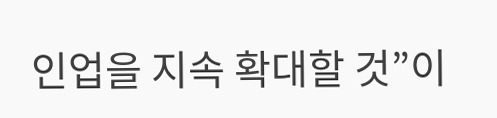인업을 지속 확대할 것”이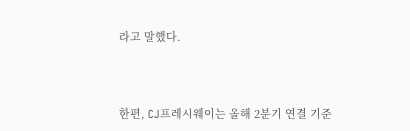라고 말했다.



한편, CJ프레시웨이는 올해 2분기 연결 기준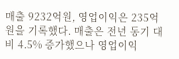매출 9232억원, 영업이익은 235억원을 기록했다. 매출은 전년 동기 대비 4.5% 증가했으나 영업이익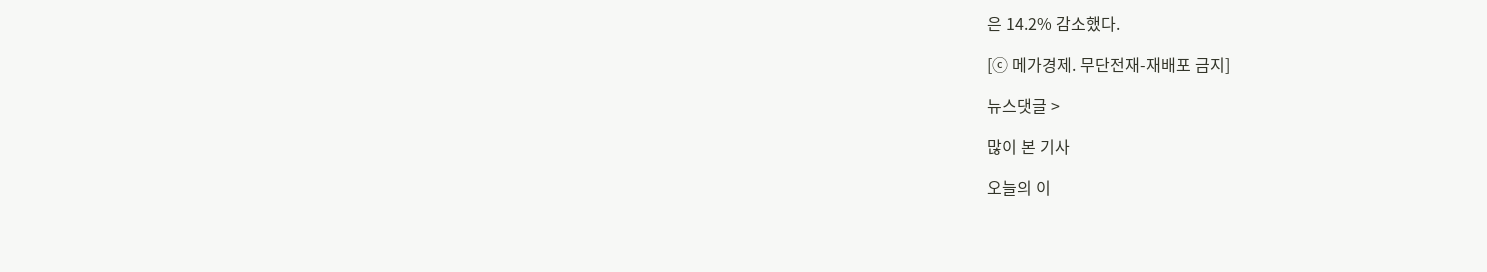은 14.2% 감소했다.

[ⓒ 메가경제. 무단전재-재배포 금지]

뉴스댓글 >

많이 본 기사

오늘의 이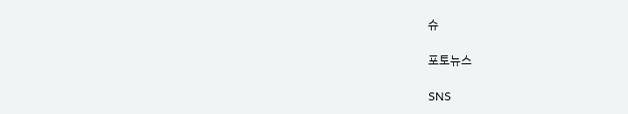슈

포토뉴스

SNS